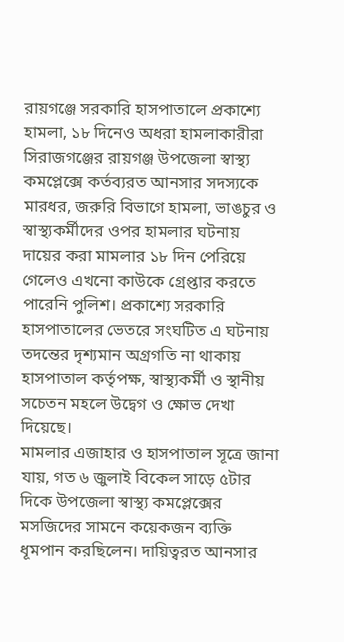রায়গঞ্জে সরকারি হাসপাতালে প্রকাশ্যে হামলা, ১৮ দিনেও অধরা হামলাকারীরা
সিরাজগঞ্জের রায়গঞ্জ উপজেলা স্বাস্থ্য কমপ্লেক্সে কর্তব্যরত আনসার সদস্যকে মারধর, জরুরি বিভাগে হামলা, ভাঙচুর ও স্বাস্থ্যকর্মীদের ওপর হামলার ঘটনায় দায়ের করা মামলার ১৮ দিন পেরিয়ে গেলেও এখনো কাউকে গ্রেপ্তার করতে পারেনি পুলিশ। প্রকাশ্যে সরকারি হাসপাতালের ভেতরে সংঘটিত এ ঘটনায় তদন্তের দৃশ্যমান অগ্রগতি না থাকায় হাসপাতাল কর্তৃপক্ষ, স্বাস্থ্যকর্মী ও স্থানীয় সচেতন মহলে উদ্বেগ ও ক্ষোভ দেখা দিয়েছে।
মামলার এজাহার ও হাসপাতাল সূত্রে জানা যায়, গত ৬ জুলাই বিকেল সাড়ে ৫টার দিকে উপজেলা স্বাস্থ্য কমপ্লেক্সের মসজিদের সামনে কয়েকজন ব্যক্তি ধূমপান করছিলেন। দায়িত্বরত আনসার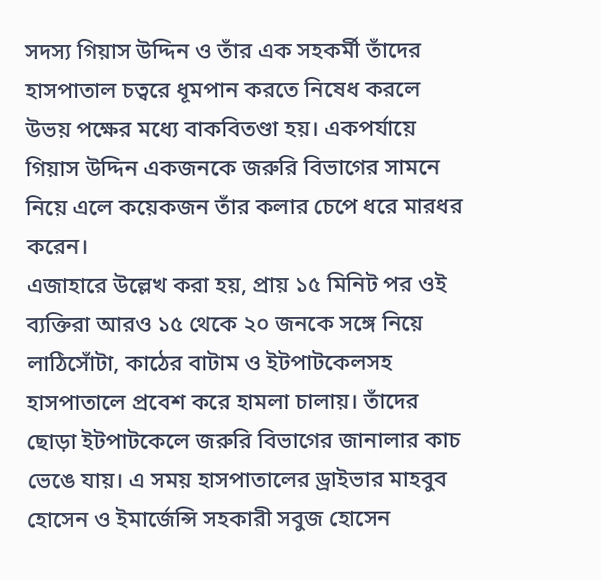সদস্য গিয়াস উদ্দিন ও তাঁর এক সহকর্মী তাঁদের হাসপাতাল চত্বরে ধূমপান করতে নিষেধ করলে উভয় পক্ষের মধ্যে বাকবিতণ্ডা হয়। একপর্যায়ে গিয়াস উদ্দিন একজনকে জরুরি বিভাগের সামনে নিয়ে এলে কয়েকজন তাঁর কলার চেপে ধরে মারধর করেন।
এজাহারে উল্লেখ করা হয়, প্রায় ১৫ মিনিট পর ওই ব্যক্তিরা আরও ১৫ থেকে ২০ জনকে সঙ্গে নিয়ে লাঠিসোঁটা, কাঠের বাটাম ও ইটপাটকেলসহ হাসপাতালে প্রবেশ করে হামলা চালায়। তাঁদের ছোড়া ইটপাটকেলে জরুরি বিভাগের জানালার কাচ ভেঙে যায়। এ সময় হাসপাতালের ড্রাইভার মাহবুব হোসেন ও ইমার্জেন্সি সহকারী সবুজ হোসেন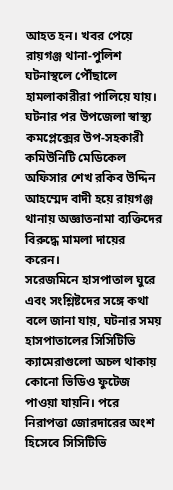আহত হন। খবর পেয়ে রায়গঞ্জ থানা-পুলিশ ঘটনাস্থলে পৌঁছালে হামলাকারীরা পালিয়ে যায়।
ঘটনার পর উপজেলা স্বাস্থ্য কমপ্লেক্সের উপ-সহকারী কমিউনিটি মেডিকেল অফিসার শেখ রকিব উদ্দিন আহম্মেদ বাদী হয়ে রায়গঞ্জ থানায় অজ্ঞাতনামা ব্যক্তিদের বিরুদ্ধে মামলা দায়ের করেন।
সরেজমিনে হাসপাতাল ঘুরে এবং সংশ্লিষ্টদের সঙ্গে কথা বলে জানা যায়, ঘটনার সময় হাসপাতালের সিসিটিভি ক্যামেরাগুলো অচল থাকায় কোনো ভিডিও ফুটেজ পাওয়া যায়নি। পরে নিরাপত্তা জোরদারের অংশ হিসেবে সিসিটিভি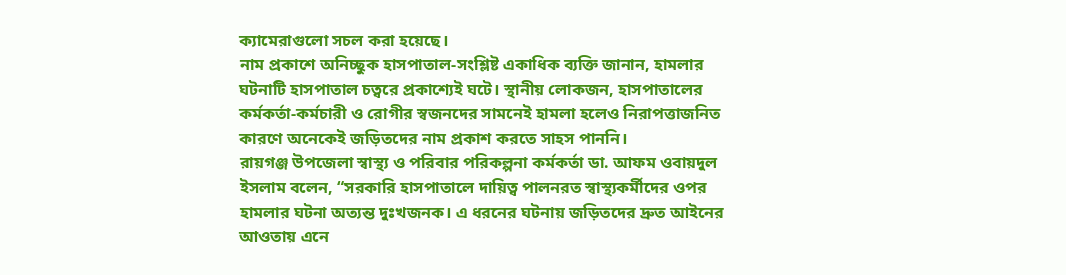ক্যামেরাগুলো সচল করা হয়েছে।
নাম প্রকাশে অনিচ্ছুক হাসপাতাল-সংশ্লিষ্ট একাধিক ব্যক্তি জানান, হামলার ঘটনাটি হাসপাতাল চত্বরে প্রকাশ্যেই ঘটে। স্থানীয় লোকজন, হাসপাতালের কর্মকর্তা-কর্মচারী ও রোগীর স্বজনদের সামনেই হামলা হলেও নিরাপত্তাজনিত কারণে অনেকেই জড়িতদের নাম প্রকাশ করতে সাহস পাননি।
রায়গঞ্জ উপজেলা স্বাস্থ্য ও পরিবার পরিকল্পনা কর্মকর্তা ডা. আফম ওবায়দুল ইসলাম বলেন, “সরকারি হাসপাতালে দায়িত্ব পালনরত স্বাস্থ্যকর্মীদের ওপর হামলার ঘটনা অত্যন্ত দুঃখজনক। এ ধরনের ঘটনায় জড়িতদের দ্রুত আইনের আওতায় এনে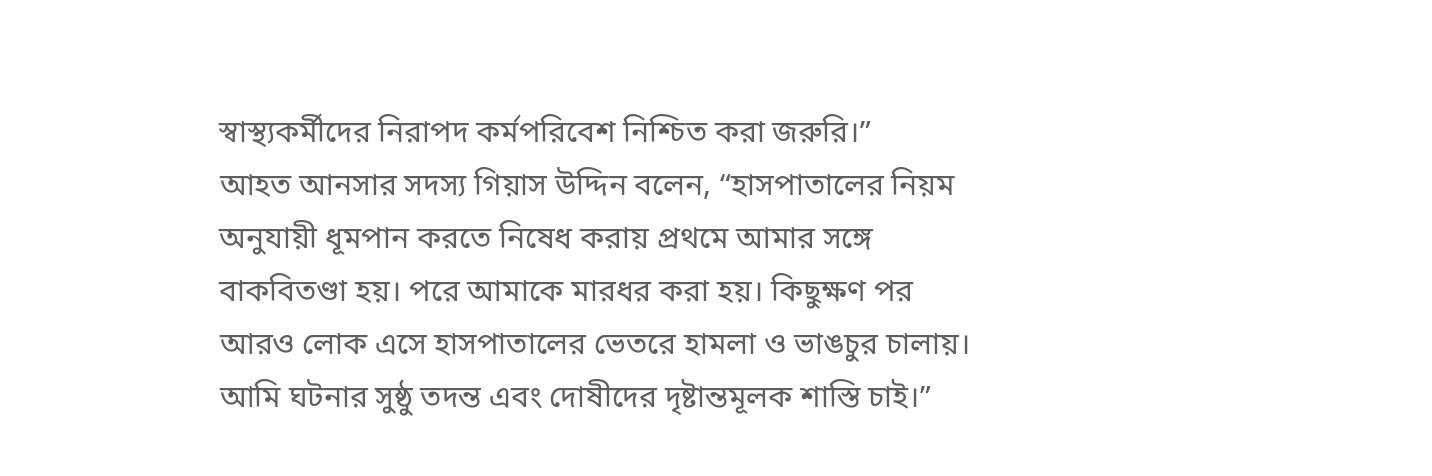স্বাস্থ্যকর্মীদের নিরাপদ কর্মপরিবেশ নিশ্চিত করা জরুরি।”
আহত আনসার সদস্য গিয়াস উদ্দিন বলেন, “হাসপাতালের নিয়ম অনুযায়ী ধূমপান করতে নিষেধ করায় প্রথমে আমার সঙ্গে বাকবিতণ্ডা হয়। পরে আমাকে মারধর করা হয়। কিছুক্ষণ পর আরও লোক এসে হাসপাতালের ভেতরে হামলা ও ভাঙচুর চালায়। আমি ঘটনার সুষ্ঠু তদন্ত এবং দোষীদের দৃষ্টান্তমূলক শাস্তি চাই।”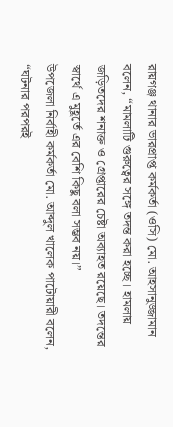রায়গঞ্জ থানার ভারপ্রাপ্ত কর্মকর্তা (ওসি) মো. আহসানুজ্জামান বলেন, “মামলাটি গুরুত্বের সঙ্গে তদন্ত করা হচ্ছে। হামলায় জড়িতদের শনাক্ত ও গ্রেপ্তারের চেষ্টা অব্যাহত রয়েছে। তদন্তের স্বার্থে এ মুহূর্তে এর বেশি কিছু বলা সম্ভব নয়।”
উপজেলা নির্বাহী কর্মকর্তা মো. আব্দুল খালেক পাটোয়ারী বলেন, “ঘটনার পরপরই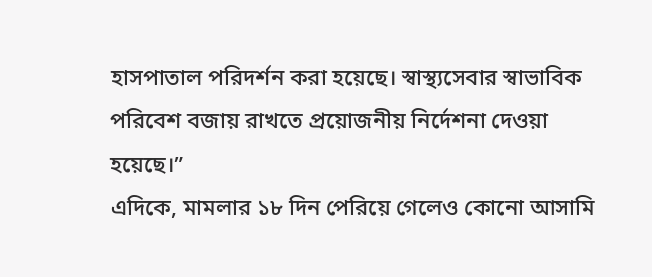হাসপাতাল পরিদর্শন করা হয়েছে। স্বাস্থ্যসেবার স্বাভাবিক পরিবেশ বজায় রাখতে প্রয়োজনীয় নির্দেশনা দেওয়া হয়েছে।”
এদিকে, মামলার ১৮ দিন পেরিয়ে গেলেও কোনো আসামি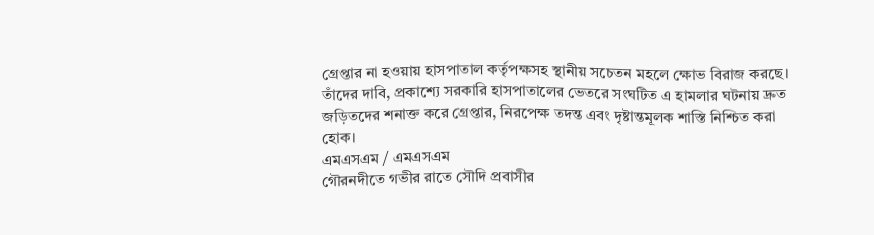গ্রেপ্তার না হওয়ায় হাসপাতাল কর্তৃপক্ষসহ স্থানীয় সচেতন মহলে ক্ষোভ বিরাজ করছে। তাঁদের দাবি, প্রকাশ্যে সরকারি হাসপাতালের ভেতরে সংঘটিত এ হামলার ঘটনায় দ্রুত জড়িতদের শনাক্ত করে গ্রেপ্তার, নিরপেক্ষ তদন্ত এবং দৃষ্টান্তমূলক শাস্তি নিশ্চিত করা হোক।
এমএসএম / এমএসএম
গৌরনদীতে গভীর রাতে সৌদি প্রবাসীর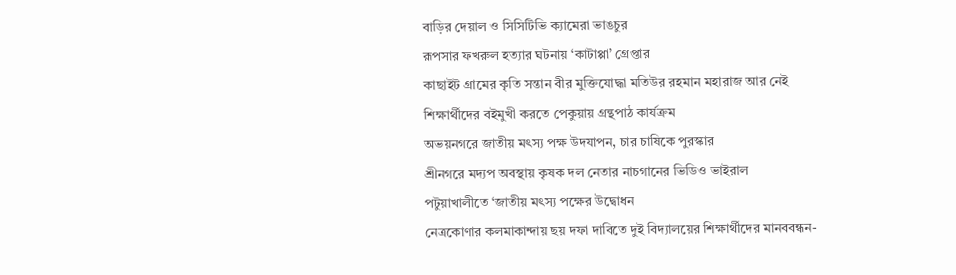বাড়ির দেয়াল ও সিসিটিভি ক্যামেরা ভাঙচুর
রূপসার ফখরুল হত্যার ঘটনায় ‘কাটাপ্পা’ গ্রেপ্তার
কাছাইট গ্রামের কৃতি সন্তান বীর মুক্তিযোদ্ধা মতিউর রহমান মহারাজ আর নেই
শিক্ষার্থীদের বইমুখী করতে পেকুয়ায় গ্রন্থপাঠ কার্যক্রম
অভয়নগরে জাতীয় মৎস্য পক্ষ উদযাপন, চার চাষিকে পুরস্কার
শ্রীনগরে মদ্যপ অবস্থায় কৃষক দল নেতার নাচগানের ভিডিও ভাইরাল
পটুয়াখালীতে ‘জাতীয় মৎস্য পক্ষের উদ্বোধন
নেত্রকোণার কলমাকান্দায় ছয় দফা দাবিতে দুই বিদ্যালয়ের শিক্ষার্থীদের মানববন্ধন-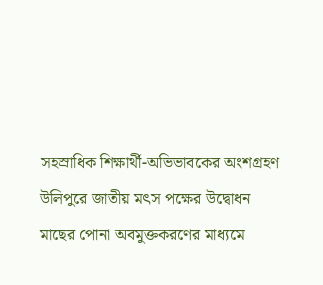সহস্রাধিক শিক্ষার্থী-অভিভাবকের অংশগ্রহণ
উলিপুরে জাতীয় মৎস পক্ষের উদ্বোধন
মাছের পোনা অবমুক্তকরণের মাধ্যমে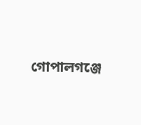গোপালগঞ্জে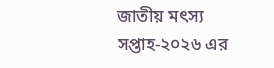জাতীয় মৎস্য সপ্তাহ-২০২৬ এর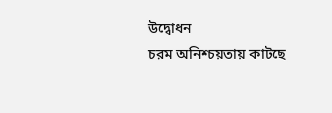উদ্বোধন
চরম অনিশ্চয়তায় কাটছে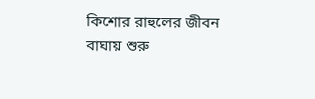কিশোর রাহুলের জীবন
বাঘায় শুরু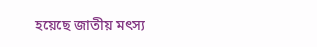হয়েছে জাতীয় মৎস্য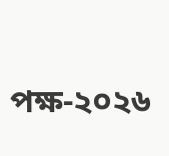পক্ষ-২০২৬